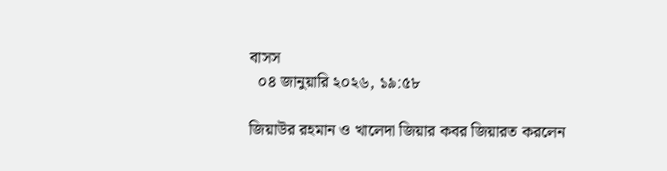বাসস
  ০৪ জানুয়ারি ২০২৬, ১৯:৫৮

জিয়াউর রহমান ও খালেদা জিয়ার কবর জিয়ারত করলেন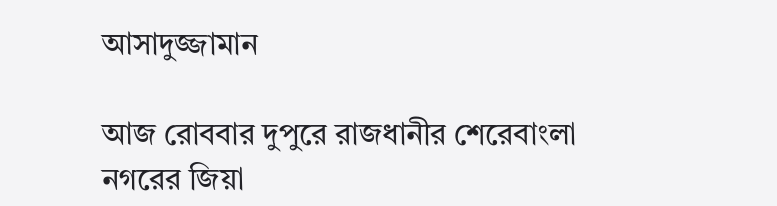আসাদুজ্জামান

আজ রোববার দুপুরে রাজধানীর শেরেবাংলা নগরের জিয়া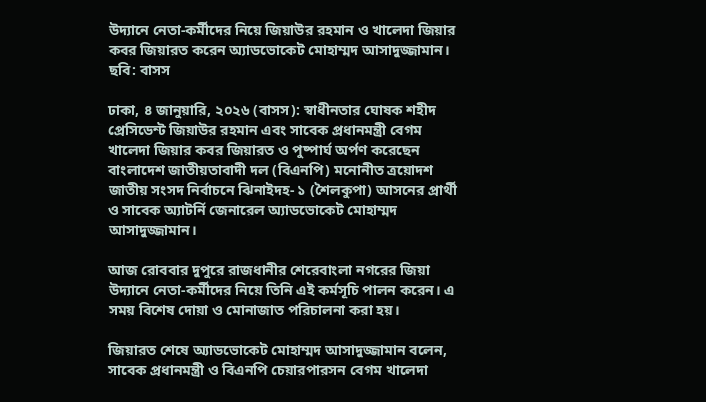উদ্যানে নেতা-কর্মীদের নিয়ে জিয়াউর রহমান ও খালেদা জিয়ার কবর জিয়ারত করেন অ্যাডভোকেট মোহাম্মদ আসাদুজ্জামান। ছবি: বাসস

ঢাকা, ৪ জানুয়ারি, ২০২৬ (বাসস): স্বাধীনতার ঘোষক শহীদ প্রেসিডেন্ট জিয়াউর রহমান এবং সাবেক প্রধানমন্ত্রী বেগম খালেদা জিয়ার কবর জিয়ারত ও পুষ্পার্ঘ অর্পণ করেছেন বাংলাদেশ জাতীয়তাবাদী দল (বিএনপি) মনোনীত ত্রয়োদশ জাতীয় সংসদ নির্বাচনে ঝিনাইদহ- ১ (শৈলকুপা) আসনের প্রার্থী ও সাবেক অ্যাটর্নি জেনারেল অ্যাডভোকেট মোহাম্মদ আসাদুজ্জামান।

আজ রোববার দুপুরে রাজধানীর শেরেবাংলা নগরের জিয়া উদ্যানে নেতা-কর্মীদের নিয়ে তিনি এই কর্মসূচি পালন করেন। এ সময় বিশেষ দোয়া ও মোনাজাত পরিচালনা করা হয়।

জিয়ারত শেষে অ্যাডভোকেট মোহাম্মদ আসাদুজ্জামান বলেন, সাবেক প্রধানমন্ত্রী ও বিএনপি চেয়ারপারসন বেগম খালেদা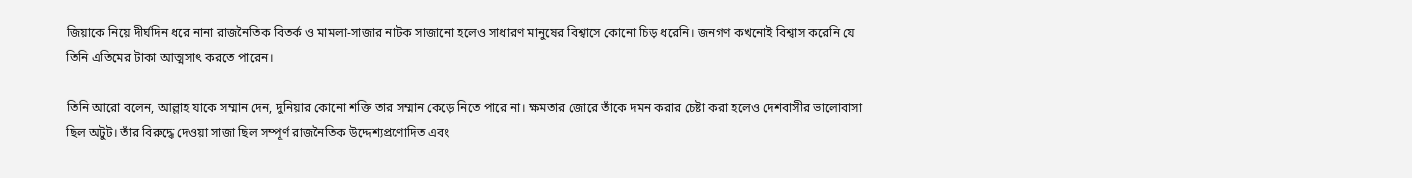জিয়াকে নিয়ে দীর্ঘদিন ধরে নানা রাজনৈতিক বিতর্ক ও মামলা-সাজার নাটক সাজানো হলেও সাধারণ মানুষের বিশ্বাসে কোনো চিড় ধরেনি। জনগণ কখনোই বিশ্বাস করেনি যে তিনি এতিমের টাকা আত্মসাৎ করতে পারেন।

তিনি আরো বলেন, আল্লাহ যাকে সম্মান দেন, দুনিয়ার কোনো শক্তি তার সম্মান কেড়ে নিতে পারে না। ক্ষমতার জোরে তাঁকে দমন করার চেষ্টা করা হলেও দেশবাসীর ভালোবাসা ছিল অটুট। তাঁর বিরুদ্ধে দেওয়া সাজা ছিল সম্পূর্ণ রাজনৈতিক উদ্দেশ্যপ্রণোদিত এবং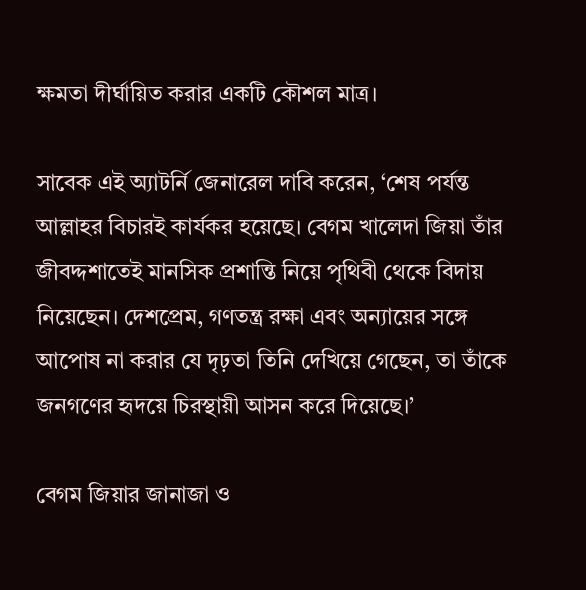ক্ষমতা দীর্ঘায়িত করার একটি কৌশল মাত্র।

সাবেক এই অ্যাটর্নি জেনারেল দাবি করেন, ‘শেষ পর্যন্ত আল্লাহর বিচারই কার্যকর হয়েছে। বেগম খালেদা জিয়া তাঁর জীবদ্দশাতেই মানসিক প্রশান্তি নিয়ে পৃথিবী থেকে বিদায় নিয়েছেন। দেশপ্রেম, গণতন্ত্র রক্ষা এবং অন্যায়ের সঙ্গে আপোষ না করার যে দৃঢ়তা তিনি দেখিয়ে গেছেন, তা তাঁকে জনগণের হৃদয়ে চিরস্থায়ী আসন করে দিয়েছে।’

বেগম জিয়ার জানাজা ও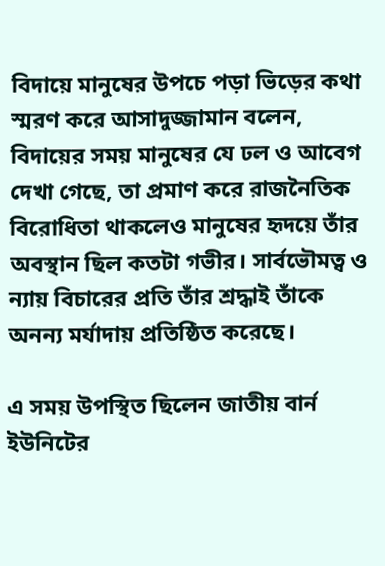বিদায়ে মানুষের উপচে পড়া ভিড়ের কথা স্মরণ করে আসাদুজ্জামান বলেন, বিদায়ের সময় মানুষের যে ঢল ও আবেগ দেখা গেছে, তা প্রমাণ করে রাজনৈতিক বিরোধিতা থাকলেও মানুষের হৃদয়ে তাঁর অবস্থান ছিল কতটা গভীর। সার্বভৌমত্ব ও ন্যায় বিচারের প্রতি তাঁর শ্রদ্ধাই তাঁকে অনন্য মর্যাদায় প্রতিষ্ঠিত করেছে।

এ সময় উপস্থিত ছিলেন জাতীয় বার্ন ইউনিটের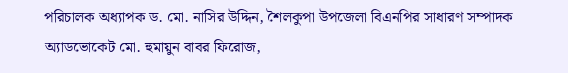পরিচালক অধ্যাপক ড. মো. নাসির উদ্দিন, শৈলকুপা উপজেলা বিএনপির সাধারণ সম্পাদক অ্যাডভোকেট মো. হুমায়ুন বাবর ফিরোজ,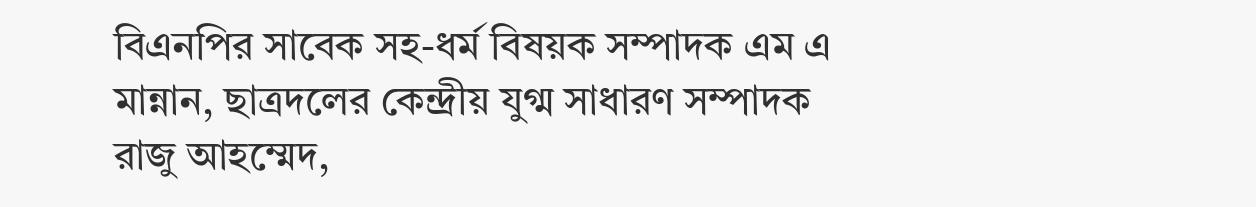বিএনপির সাবেক সহ-ধর্ম বিষয়ক সম্পাদক এম এ মান্নান, ছাত্রদলের কেন্দ্রীয় যুগ্ম সাধারণ সম্পাদক রাজু আহম্মেদ,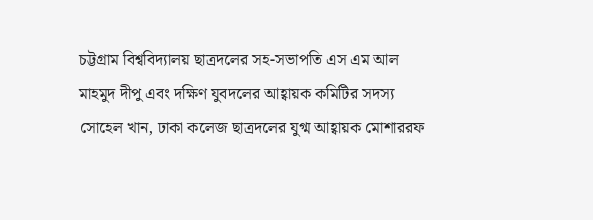চট্টগ্রাম বিশ্ববিদ্যালয় ছাত্রদলের সহ-সভাপতি এস এম আল মাহমুদ দীপু এবং দক্ষিণ যুবদলের আহ্বায়ক কমিটির সদস্য সোহেল খান, ঢাকা কলেজ ছাত্রদলের যুগ্ম আহ্বায়ক মোশাররফ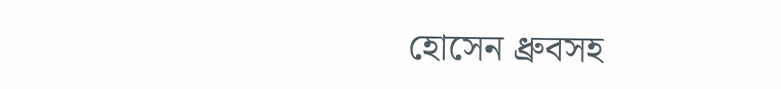হোসেন ধ্রুবসহ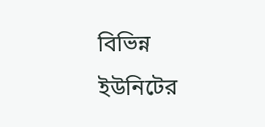বিভিন্ন ইউনিটের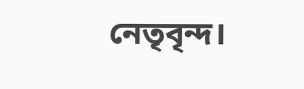নেতৃবৃন্দ।